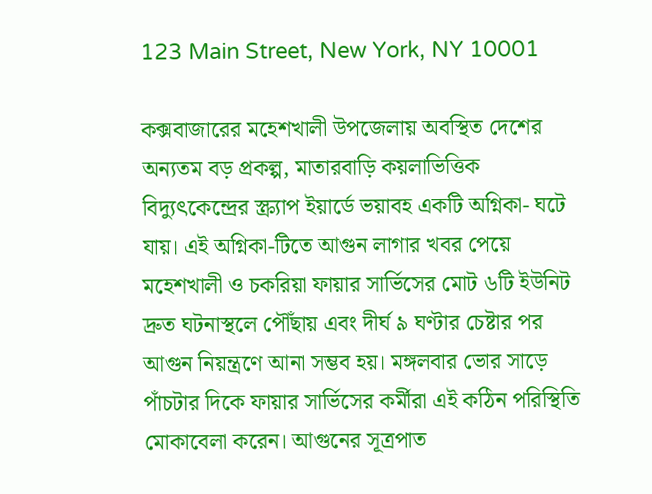123 Main Street, New York, NY 10001

কক্সবাজারের মহেশখালী উপজেলায় অবস্থিত দেশের অন্যতম বড় প্রকল্প, মাতারবাড়ি কয়লাভিত্তিক বিদ্যুৎকেন্দ্রের স্ক্র্যাপ ইয়ার্ডে ভয়াবহ একটি অগ্নিকা- ঘটে যায়। এই অগ্নিকা-টিতে আগুন লাগার খবর পেয়ে মহেশখালী ও চকরিয়া ফায়ার সার্ভিসের মোট ৬টি ইউনিট দ্রুত ঘটনাস্থলে পৌঁছায় এবং দীর্ঘ ৯ ঘণ্টার চেষ্টার পর আগুন নিয়ন্ত্রণে আনা সম্ভব হয়। মঙ্গলবার ভোর সাড়ে পাঁচটার দিকে ফায়ার সার্ভিসের কর্মীরা এই কঠিন পরিস্থিতি মোকাবেলা করেন। আগুনের সূত্রপাত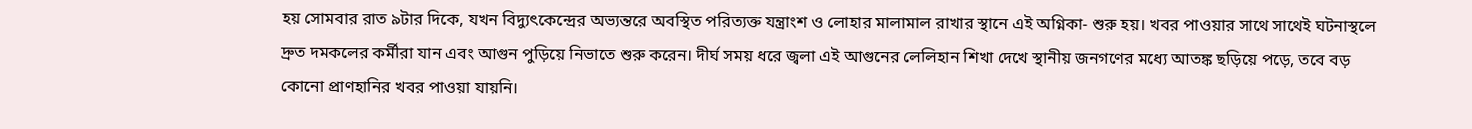হয় সোমবার রাত ৯টার দিকে, যখন বিদ্যুৎকেন্দ্রের অভ্যন্তরে অবস্থিত পরিত্যক্ত যন্ত্রাংশ ও লোহার মালামাল রাখার স্থানে এই অগ্নিকা- শুরু হয়। খবর পাওয়ার সাথে সাথেই ঘটনাস্থলে দ্রুত দমকলের কর্মীরা যান এবং আগুন পুড়িয়ে নিভাতে শুরু করেন। দীর্ঘ সময় ধরে জ্বলা এই আগুনের লেলিহান শিখা দেখে স্থানীয় জনগণের মধ্যে আতঙ্ক ছড়িয়ে পড়ে, তবে বড় কোনো প্রাণহানির খবর পাওয়া যায়নি।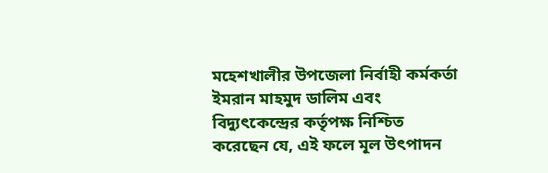মহেশখালীর উপজেলা নির্বাহী কর্মকর্তা ইমরান মাহমুদ ডালিম এবং বিদ্যুৎকেন্দ্রের কর্তৃপক্ষ নিশ্চিত করেছেন যে, এই ফলে মূল উৎপাদন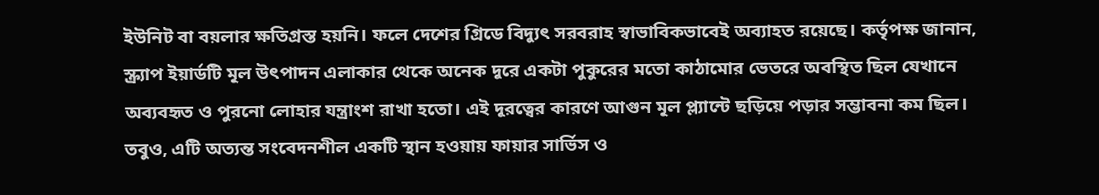ইউনিট বা বয়লার ক্ষতিগ্রস্ত হয়নি। ফলে দেশের গ্রিডে বিদ্যুৎ সরবরাহ স্বাভাবিকভাবেই অব্যাহত রয়েছে। কর্তৃপক্ষ জানান, স্ক্র্যাপ ইয়ার্ডটি মূল উৎপাদন এলাকার থেকে অনেক দূরে একটা পুকুরের মতো কাঠামোর ভেতরে অবস্থিত ছিল যেখানে অব্যবহৃত ও পুরনো লোহার যন্ত্রাংশ রাখা হতো। এই দূরত্বের কারণে আগুন মূল প্ল্যান্টে ছড়িয়ে পড়ার সম্ভাবনা কম ছিল। তবুও, এটি অত্যন্ত সংবেদনশীল একটি স্থান হওয়ায় ফায়ার সার্ভিস ও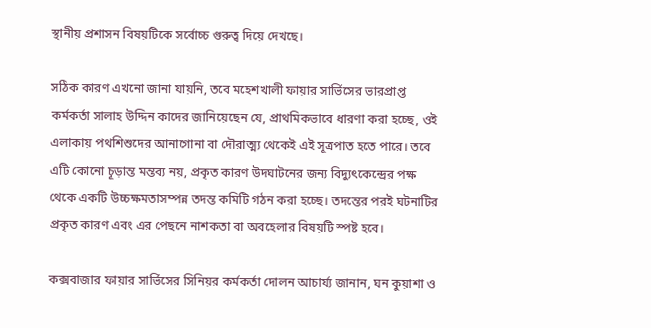স্থানীয় প্রশাসন বিষয়টিকে সর্বোচ্চ গুরুত্ব দিয়ে দেখছে।

সঠিক কারণ এখনো জানা যায়নি, তবে মহেশখালী ফায়ার সার্ভিসের ভারপ্রাপ্ত কর্মকর্তা সালাহ উদ্দিন কাদের জানিয়েছেন যে, প্রাথমিকভাবে ধারণা করা হচ্ছে, ওই এলাকায় পথশিশুদের আনাগোনা বা দৌরাত্ম্য থেকেই এই সূত্রপাত হতে পারে। তবে এটি কোনো চূড়ান্ত মন্তব্য নয়, প্রকৃত কারণ উদঘাটনের জন্য বিদ্যুৎকেন্দ্রের পক্ষ থেকে একটি উচ্চক্ষমতাসম্পন্ন তদন্ত কমিটি গঠন করা হচ্ছে। তদন্তের পরই ঘটনাটির প্রকৃত কারণ এবং এর পেছনে নাশকতা বা অবহেলার বিষয়টি স্পষ্ট হবে।

কক্সবাজার ফায়ার সার্ভিসের সিনিয়র কর্মকর্তা দোলন আচার্য্য জানান, ঘন কুয়াশা ও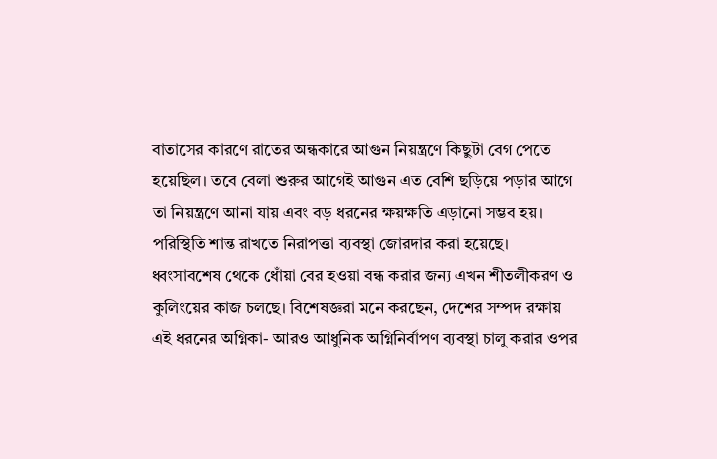বাতাসের কারণে রাতের অন্ধকারে আগুন নিয়ন্ত্রণে কিছুটা বেগ পেতে হয়েছিল। তবে বেলা শুরুর আগেই আগুন এত বেশি ছড়িয়ে পড়ার আগে তা নিয়ন্ত্রণে আনা যায় এবং বড় ধরনের ক্ষয়ক্ষতি এড়ানো সম্ভব হয়। পরিস্থিতি শান্ত রাখতে নিরাপত্তা ব্যবস্থা জোরদার করা হয়েছে। ধ্বংসাবশেষ থেকে ধোঁয়া বের হওয়া বন্ধ করার জন্য এখন শীতলীকরণ ও কুলিংয়ের কাজ চলছে। বিশেষজ্ঞরা মনে করছেন, দেশের সম্পদ রক্ষায় এই ধরনের অগ্নিকা- আরও আধুনিক অগ্নিনির্বাপণ ব্যবস্থা চালু করার ওপর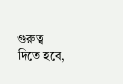গুরুত্ব দিতে হবে,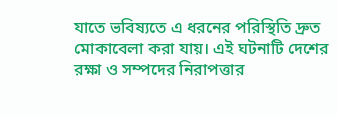যাতে ভবিষ্যতে এ ধরনের পরিস্থিতি দ্রুত মোকাবেলা করা যায়। এই ঘটনাটি দেশের রক্ষা ও সম্পদের নিরাপত্তার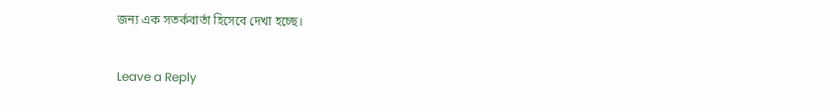জন্য এক সতর্কবার্তা হিসেবে দেখা হচ্ছে।

Leave a Reply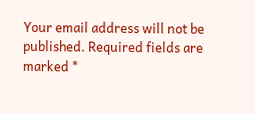Your email address will not be published. Required fields are marked *